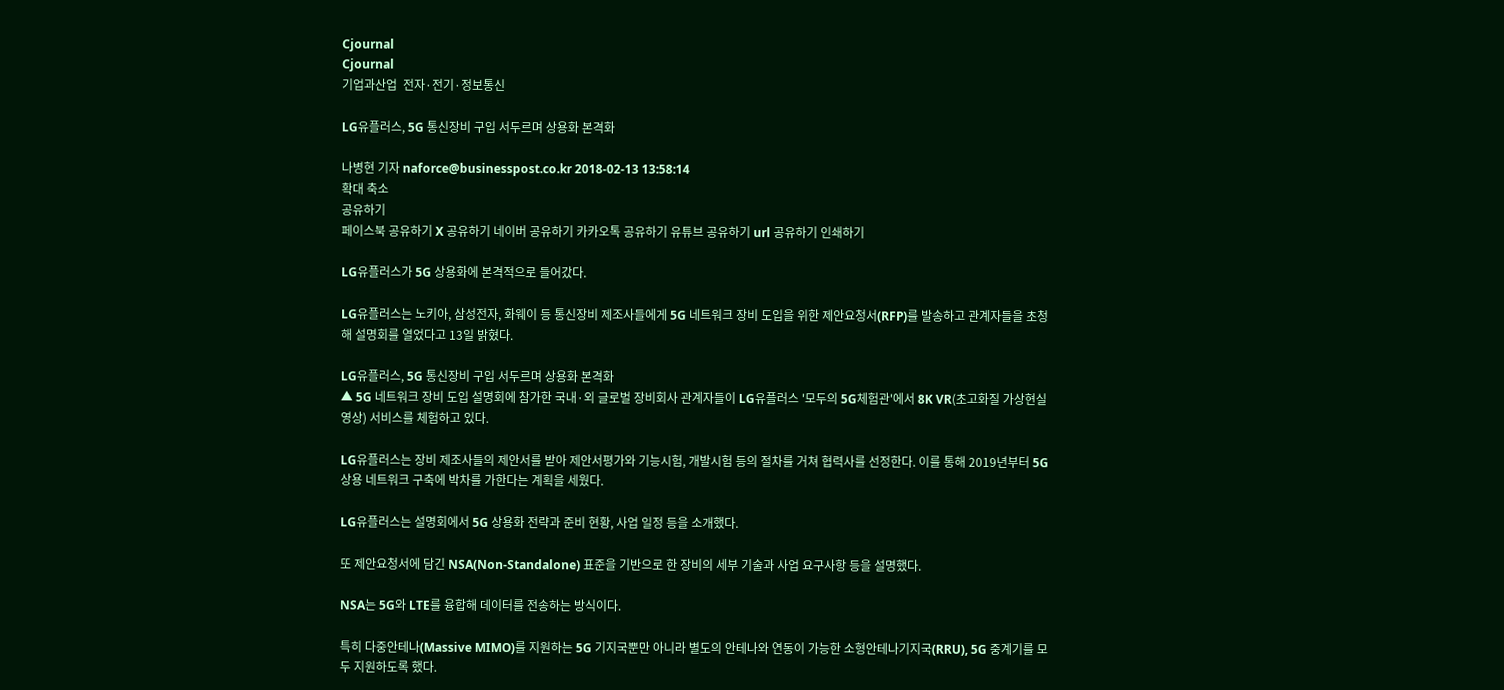Cjournal
Cjournal
기업과산업  전자·전기·정보통신

LG유플러스, 5G 통신장비 구입 서두르며 상용화 본격화

나병현 기자 naforce@businesspost.co.kr 2018-02-13 13:58:14
확대 축소
공유하기
페이스북 공유하기 X 공유하기 네이버 공유하기 카카오톡 공유하기 유튜브 공유하기 url 공유하기 인쇄하기

LG유플러스가 5G 상용화에 본격적으로 들어갔다.

LG유플러스는 노키아, 삼성전자, 화웨이 등 통신장비 제조사들에게 5G 네트워크 장비 도입을 위한 제안요청서(RFP)를 발송하고 관계자들을 초청해 설명회를 열었다고 13일 밝혔다.

LG유플러스, 5G 통신장비 구입 서두르며 상용화 본격화
▲ 5G 네트워크 장비 도입 설명회에 참가한 국내·외 글로벌 장비회사 관계자들이 LG유플러스 '모두의 5G체험관'에서 8K VR(초고화질 가상현실 영상) 서비스를 체험하고 있다.

LG유플러스는 장비 제조사들의 제안서를 받아 제안서평가와 기능시험, 개발시험 등의 절차를 거쳐 협력사를 선정한다. 이를 통해 2019년부터 5G 상용 네트워크 구축에 박차를 가한다는 계획을 세웠다.

LG유플러스는 설명회에서 5G 상용화 전략과 준비 현황, 사업 일정 등을 소개했다.

또 제안요청서에 담긴 NSA(Non-Standalone) 표준을 기반으로 한 장비의 세부 기술과 사업 요구사항 등을 설명했다.

NSA는 5G와 LTE를 융합해 데이터를 전송하는 방식이다.

특히 다중안테나(Massive MIMO)를 지원하는 5G 기지국뿐만 아니라 별도의 안테나와 연동이 가능한 소형안테나기지국(RRU), 5G 중계기를 모두 지원하도록 했다.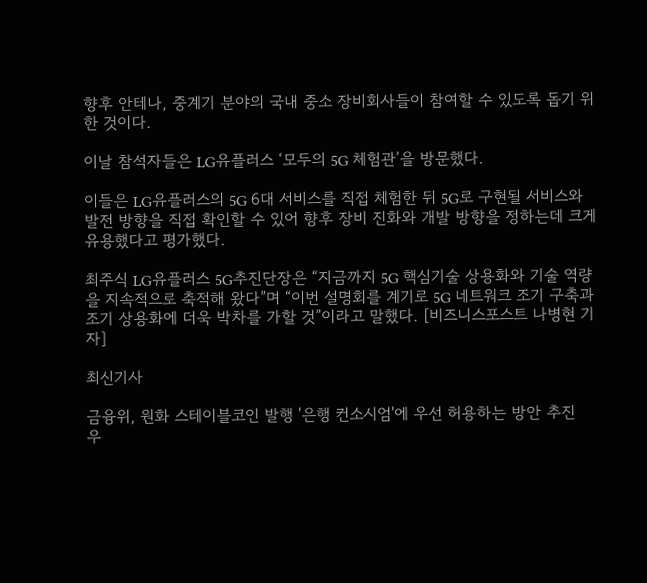향후 안테나, 중계기 분야의 국내 중소 장비회사들이 참여할 수 있도록 돕기 위한 것이다.

이날 참석자들은 LG유플러스 ‘모두의 5G 체험관’을 방문했다.

이들은 LG유플러스의 5G 6대 서비스를 직접 체험한 뒤 5G로 구현될 서비스와 발전 방향을 직접 확인할 수 있어 향후 장비 진화와 개발 방향을 정하는데 크게 유용했다고 평가했다.

최주식 LG유플러스 5G추진단장은 “지금까지 5G 핵심기술 상용화와 기술 역량을 지속적으로 축적해 왔다”며 “이번 설명회를 계기로 5G 네트워크 조기 구축과 조기 상용화에 더욱 박차를 가할 것”이라고 말했다. [비즈니스포스트 나병현 기자]

최신기사

금융위, 원화 스테이블코인 발행 '은행 컨소시엄'에 우선 허용하는 방안 추진
우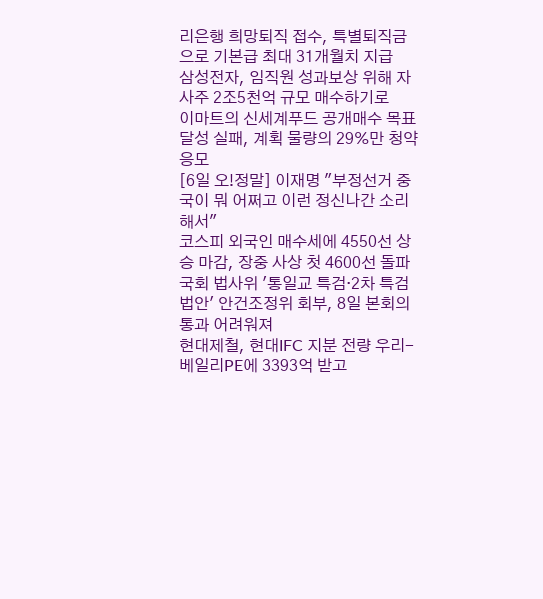리은행 희망퇴직 접수, 특별퇴직금으로 기본급 최대 31개월치 지급
삼성전자, 임직원 성과보상 위해 자사주 2조5천억 규모 매수하기로
이마트의 신세계푸드 공개매수 목표 달성 실패, 계획 물량의 29%만 청약 응모
[6일 오!정말] 이재명 "부정선거 중국이 뭐 어쩌고 이런 정신나간 소리해서"
코스피 외국인 매수세에 4550선 상승 마감, 장중 사상 첫 4600선 돌파
국회 법사위 '통일교 특검·2차 특검 법안' 안건조정위 회부, 8일 본회의 통과 어려워져
현대제철, 현대IFC 지분 전량 우리-베일리PE에 3393억 받고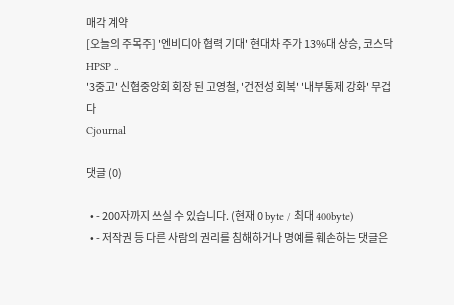매각 계약
[오늘의 주목주] '엔비디아 협력 기대' 현대차 주가 13%대 상승, 코스닥 HPSP ..
'3중고' 신협중앙회 회장 된 고영철, '건전성 회복' '내부통제 강화' 무겁다
Cjournal

댓글 (0)

  • - 200자까지 쓰실 수 있습니다. (현재 0 byte / 최대 400byte)
  • - 저작권 등 다른 사람의 권리를 침해하거나 명예를 훼손하는 댓글은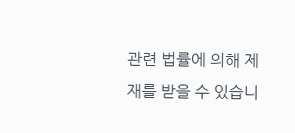관련 법률에 의해 제재를 받을 수 있습니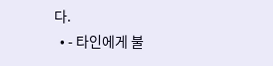다.
  • - 타인에게 불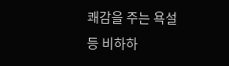쾌감을 주는 욕설 등 비하하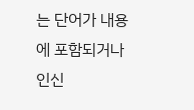는 단어가 내용에 포함되거나 인신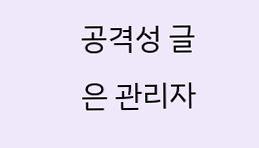공격성 글은 관리자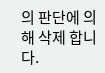의 판단에 의해 삭제 합니다.